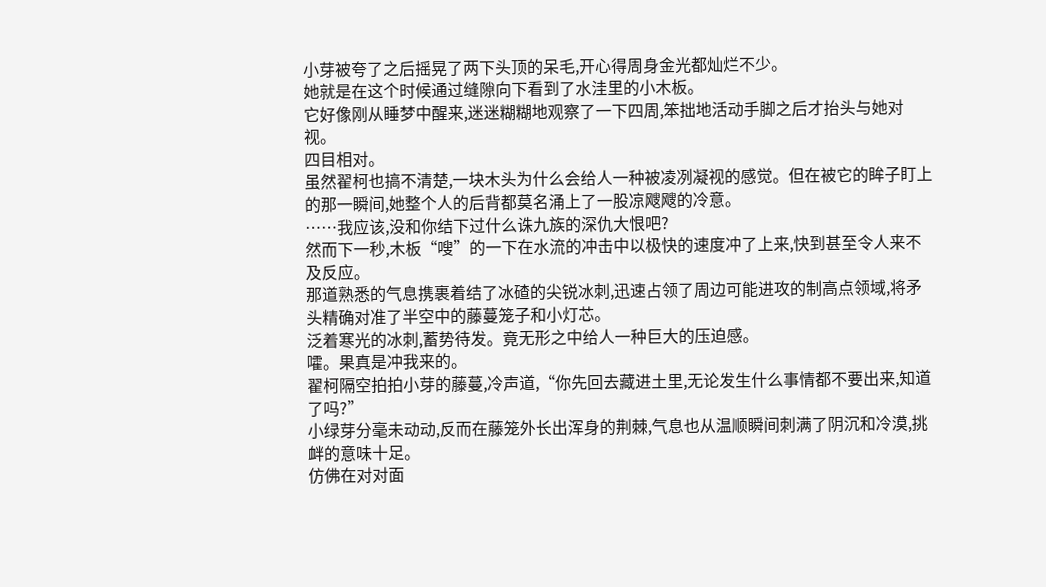小芽被夸了之后摇晃了两下头顶的呆毛,开心得周身金光都灿烂不少。
她就是在这个时候通过缝隙向下看到了水洼里的小木板。
它好像刚从睡梦中醒来,迷迷糊糊地观察了一下四周,笨拙地活动手脚之后才抬头与她对视。
四目相对。
虽然翟柯也搞不清楚,一块木头为什么会给人一种被凌冽凝视的感觉。但在被它的眸子盯上的那一瞬间,她整个人的后背都莫名涌上了一股凉飕飕的冷意。
……我应该,没和你结下过什么诛九族的深仇大恨吧?
然而下一秒,木板“嗖”的一下在水流的冲击中以极快的速度冲了上来,快到甚至令人来不及反应。
那道熟悉的气息携裹着结了冰碴的尖锐冰刺,迅速占领了周边可能进攻的制高点领域,将矛头精确对准了半空中的藤蔓笼子和小灯芯。
泛着寒光的冰刺,蓄势待发。竟无形之中给人一种巨大的压迫感。
嚯。果真是冲我来的。
翟柯隔空拍拍小芽的藤蔓,冷声道,“你先回去藏进土里,无论发生什么事情都不要出来,知道了吗?”
小绿芽分毫未动动,反而在藤笼外长出浑身的荆棘,气息也从温顺瞬间刺满了阴沉和冷漠,挑衅的意味十足。
仿佛在对对面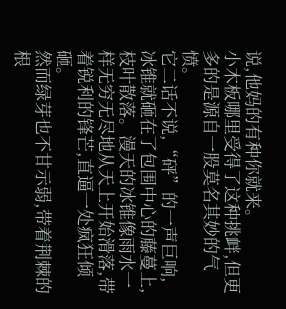说,他妈的有种你就来。
小木板哪里受得了这种挑衅,但更多的是源自一股莫名其妙的气愤。
它二话不说,“砰”的一声巨响,冰锥就砸在了包围中心的藤蔓上,枝叶散落。漫天的冰锥像雨水一样无穷无尽地从天上开始滑落,带着锐利的锋芒,直逼一处疯狂倾砸。
然而绿芽也不甘示弱,带着荆棘的根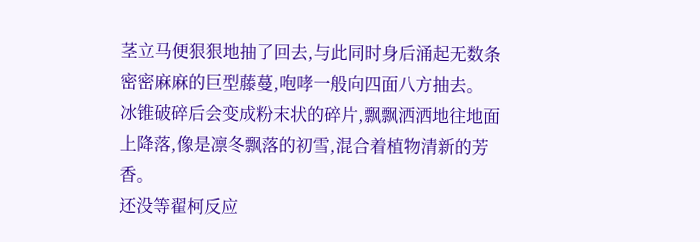茎立马便狠狠地抽了回去,与此同时身后涌起无数条密密麻麻的巨型藤蔓,咆哮一般向四面八方抽去。
冰锥破碎后会变成粉末状的碎片,飘飘洒洒地往地面上降落,像是凛冬飘落的初雪,混合着植物清新的芳香。
还没等翟柯反应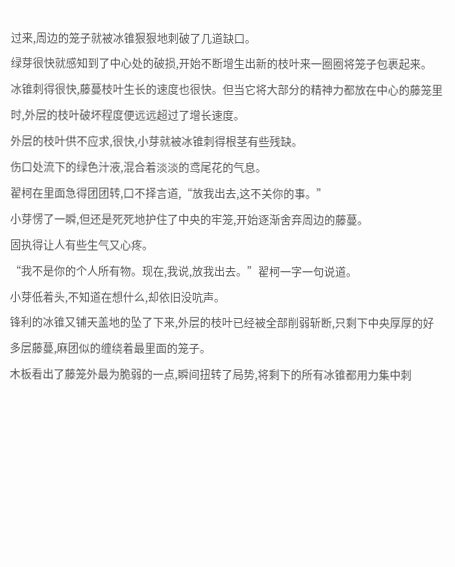过来,周边的笼子就被冰锥狠狠地刺破了几道缺口。
绿芽很快就感知到了中心处的破损,开始不断增生出新的枝叶来一圈圈将笼子包裹起来。
冰锥刺得很快,藤蔓枝叶生长的速度也很快。但当它将大部分的精神力都放在中心的藤笼里时,外层的枝叶破坏程度便远远超过了增长速度。
外层的枝叶供不应求,很快,小芽就被冰锥刺得根茎有些残缺。
伤口处流下的绿色汁液,混合着淡淡的鸢尾花的气息。
翟柯在里面急得团团转,口不择言道,“放我出去,这不关你的事。”
小芽愣了一瞬,但还是死死地护住了中央的牢笼,开始逐渐舍弃周边的藤蔓。
固执得让人有些生气又心疼。
“我不是你的个人所有物。现在,我说,放我出去。”翟柯一字一句说道。
小芽低着头,不知道在想什么,却依旧没吭声。
锋利的冰锥又铺天盖地的坠了下来,外层的枝叶已经被全部削弱斩断,只剩下中央厚厚的好多层藤蔓,麻团似的缠绕着最里面的笼子。
木板看出了藤笼外最为脆弱的一点,瞬间扭转了局势,将剩下的所有冰锥都用力集中刺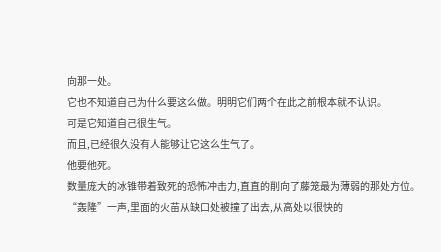向那一处。
它也不知道自己为什么要这么做。明明它们两个在此之前根本就不认识。
可是它知道自己很生气。
而且,已经很久没有人能够让它这么生气了。
他要他死。
数量庞大的冰锥带着致死的恐怖冲击力,直直的削向了藤笼最为薄弱的那处方位。
“轰隆”一声,里面的火苗从缺口处被撞了出去,从高处以很快的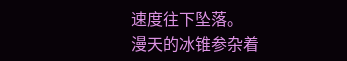速度往下坠落。
漫天的冰锥参杂着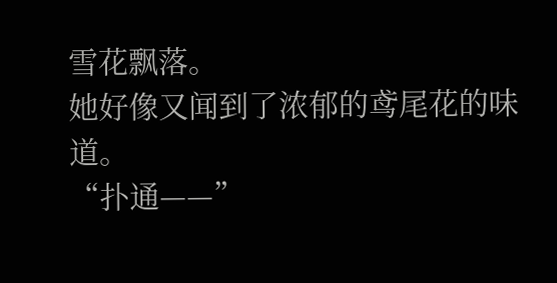雪花飘落。
她好像又闻到了浓郁的鸢尾花的味道。
“扑通——”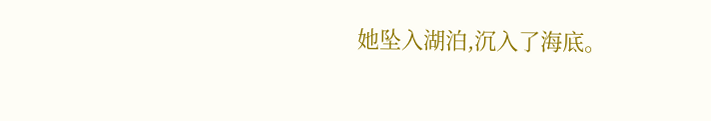她坠入湖泊,沉入了海底。